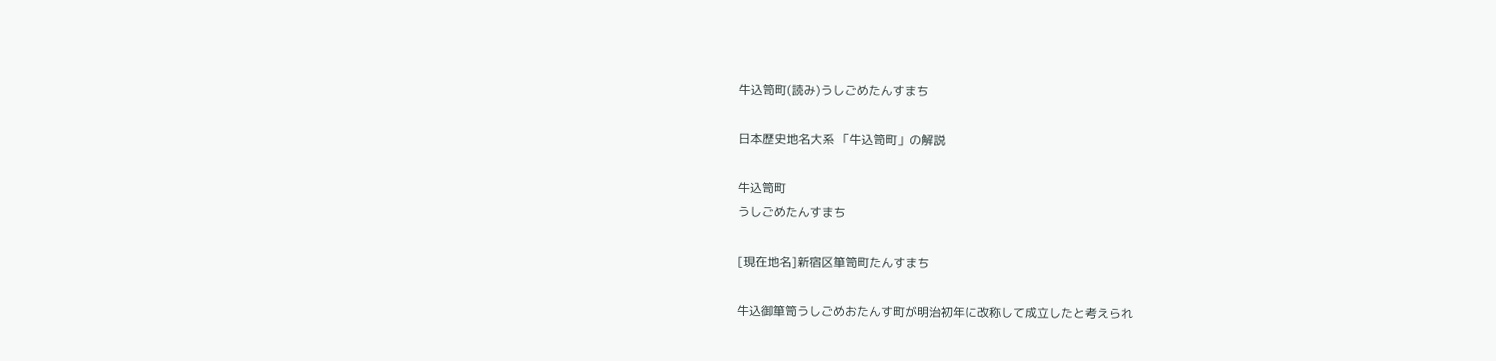牛込笥町(読み)うしごめたんすまち

日本歴史地名大系 「牛込笥町」の解説

牛込笥町
うしごめたんすまち

[現在地名]新宿区箪笥町たんすまち

牛込御箪笥うしごめおたんす町が明治初年に改称して成立したと考えられ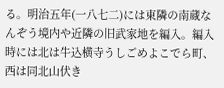る。明治五年(一八七二)には東隣の南蔵なんぞう境内や近隣の旧武家地を編入。編入時には北は牛込横寺うしごめよこでら町、西は同北山伏き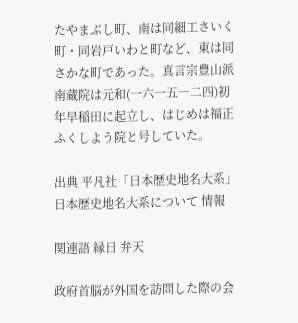たやまぶし町、南は同細工さいく町・同岩戸いわと町など、東は同さかな町であった。真言宗豊山派南蔵院は元和(一六一五―二四)初年早稲田に起立し、はじめは福正ふくしよう院と号していた。

出典 平凡社「日本歴史地名大系」日本歴史地名大系について 情報

関連語 縁日 弁天

政府首脳が外国を訪問した際の会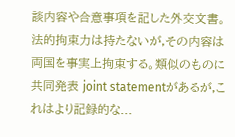談内容や合意事項を記した外交文書。法的拘束力は持たないが,その内容は両国を事実上拘束する。類似のものに共同発表 joint statementがあるが,これはより記録的な...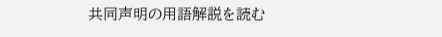共同声明の用語解説を読む